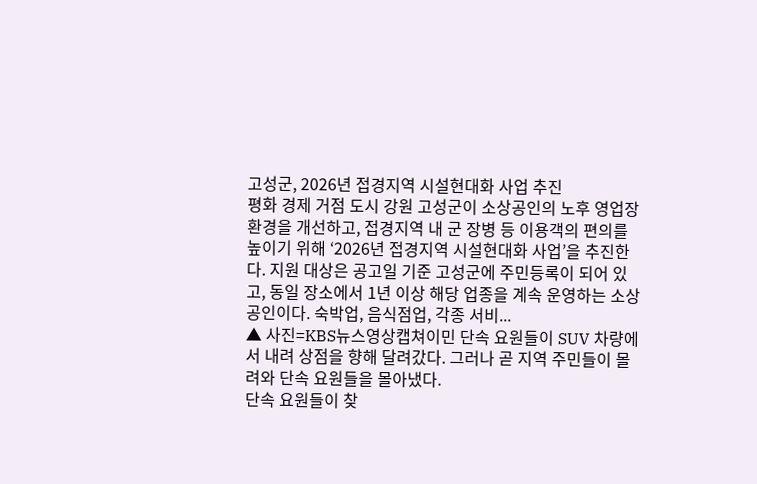고성군, 2026년 접경지역 시설현대화 사업 추진
평화 경제 거점 도시 강원 고성군이 소상공인의 노후 영업장 환경을 개선하고, 접경지역 내 군 장병 등 이용객의 편의를 높이기 위해 ‘2026년 접경지역 시설현대화 사업’을 추진한다. 지원 대상은 공고일 기준 고성군에 주민등록이 되어 있고, 동일 장소에서 1년 이상 해당 업종을 계속 운영하는 소상공인이다. 숙박업, 음식점업, 각종 서비...
▲ 사진=KBS뉴스영상캡쳐이민 단속 요원들이 SUV 차량에서 내려 상점을 향해 달려갔다. 그러나 곧 지역 주민들이 몰려와 단속 요원들을 몰아냈다.
단속 요원들이 찾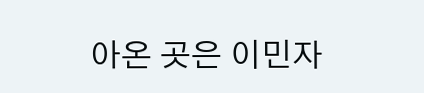아온 곳은 이민자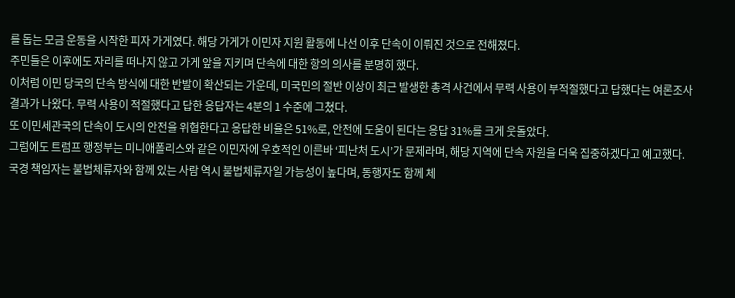를 돕는 모금 운동을 시작한 피자 가게였다. 해당 가게가 이민자 지원 활동에 나선 이후 단속이 이뤄진 것으로 전해졌다.
주민들은 이후에도 자리를 떠나지 않고 가게 앞을 지키며 단속에 대한 항의 의사를 분명히 했다.
이처럼 이민 당국의 단속 방식에 대한 반발이 확산되는 가운데, 미국민의 절반 이상이 최근 발생한 총격 사건에서 무력 사용이 부적절했다고 답했다는 여론조사 결과가 나왔다. 무력 사용이 적절했다고 답한 응답자는 4분의 1 수준에 그쳤다.
또 이민세관국의 단속이 도시의 안전을 위협한다고 응답한 비율은 51%로, 안전에 도움이 된다는 응답 31%를 크게 웃돌았다.
그럼에도 트럼프 행정부는 미니애폴리스와 같은 이민자에 우호적인 이른바 ‘피난처 도시’가 문제라며, 해당 지역에 단속 자원을 더욱 집중하겠다고 예고했다.
국경 책임자는 불법체류자와 함께 있는 사람 역시 불법체류자일 가능성이 높다며, 동행자도 함께 체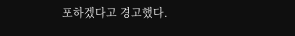포하겠다고 경고했다.